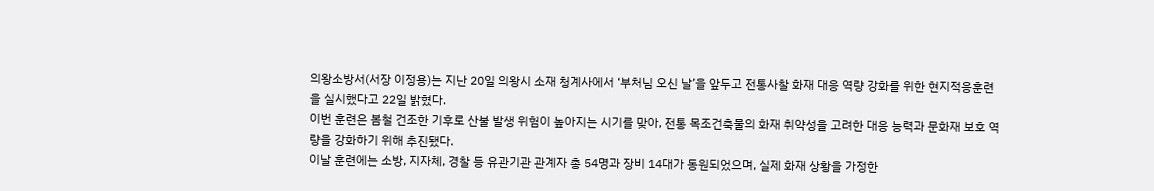의왕소방서(서장 이정용)는 지난 20일 의왕시 소재 청계사에서 ‘부처님 오신 날’을 앞두고 전통사찰 화재 대응 역량 강화를 위한 현지적응훈련을 실시했다고 22일 밝혔다.
이번 훈련은 봄철 건조한 기후로 산불 발생 위험이 높아지는 시기를 맞아, 전통 목조건축물의 화재 취약성을 고려한 대응 능력과 문화재 보호 역량을 강화하기 위해 추진됐다.
이날 훈련에는 소방, 지자체, 경찰 등 유관기관 관계자 총 54명과 장비 14대가 동원되었으며, 실제 화재 상황을 가정한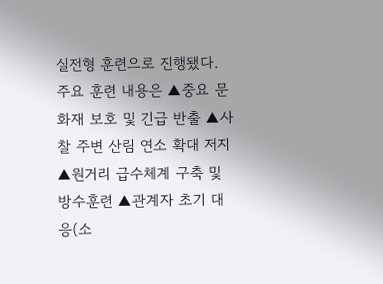실전형 훈련으로 진행됐다.
주요 훈련 내용은 ▲중요 문화재 보호 및 긴급 반출 ▲사찰 주변 산림 연소 확대 저지 ▲원거리 급수체계 구축 및 방수훈련 ▲관계자 초기 대응(소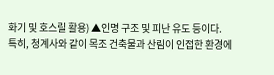화기 및 호스릴 활용) ▲인명 구조 및 피난 유도 등이다.
특히, 청계사와 같이 목조 건축물과 산림이 인접한 환경에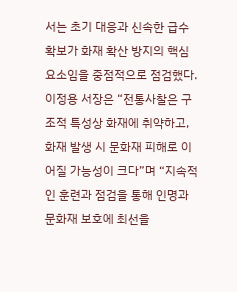서는 초기 대응과 신속한 급수 확보가 화재 확산 방지의 핵심 요소임을 중점적으로 점검했다.
이정용 서장은 “전통사찰은 구조적 특성상 화재에 취약하고, 화재 발생 시 문화재 피해로 이어질 가능성이 크다”며 “지속적인 훈련과 점검을 통해 인명과 문화재 보호에 최선을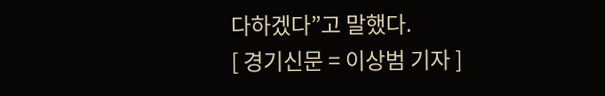다하겠다”고 말했다.
[ 경기신문 = 이상범 기자 ]